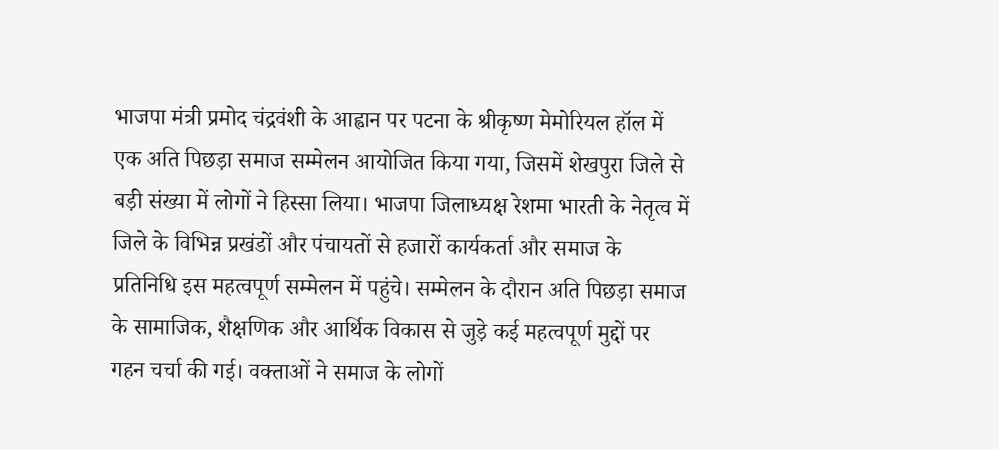भाजपा मंत्री प्रमोद चंद्रवंशी के आह्वान पर पटना के श्रीकृष्ण मेमोरियल हॉल में एक अति पिछड़ा समाज सम्मेलन आयोजित किया गया, जिसमें शेखपुरा जिले से बड़ी संख्या में लोगों ने हिस्सा लिया। भाजपा जिलाध्यक्ष रेशमा भारती के नेतृत्व में जिले के विभिन्न प्रखंडों और पंचायतों से हजारों कार्यकर्ता और समाज के प्रतिनिधि इस महत्वपूर्ण सम्मेलन में पहुंचे। सम्मेलन के दौरान अति पिछड़ा समाज के सामाजिक, शैक्षणिक और आर्थिक विकास से जुड़े कई महत्वपूर्ण मुद्दों पर गहन चर्चा की गई। वक्ताओं ने समाज के लोगों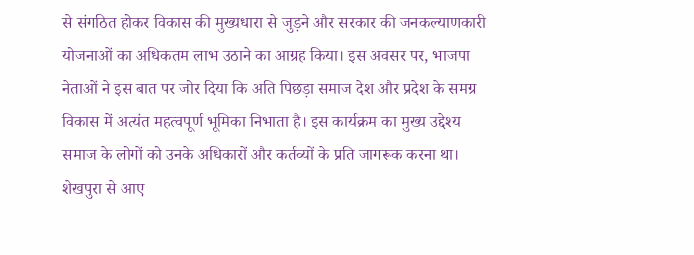से संगठित होकर विकास की मुख्यधारा से जुड़ने और सरकार की जनकल्याणकारी योजनाओं का अधिकतम लाभ उठाने का आग्रह किया। इस अवसर पर, भाजपा नेताओं ने इस बात पर जोर दिया कि अति पिछड़ा समाज देश और प्रदेश के समग्र विकास में अत्यंत महत्वपूर्ण भूमिका निभाता है। इस कार्यक्रम का मुख्य उद्देश्य समाज के लोगों को उनके अधिकारों और कर्तव्यों के प्रति जागरूक करना था। शेखपुरा से आए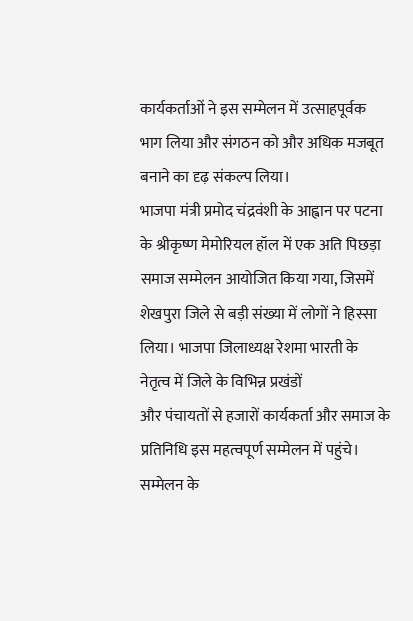कार्यकर्ताओं ने इस सम्मेलन में उत्साहपूर्वक भाग लिया और संगठन को और अधिक मजबूत बनाने का दृढ़ संकल्प लिया।
भाजपा मंत्री प्रमोद चंद्रवंशी के आह्वान पर पटना के श्रीकृष्ण मेमोरियल हॉल में एक अति पिछड़ा समाज सम्मेलन आयोजित किया गया, जिसमें शेखपुरा जिले से बड़ी संख्या में लोगों ने हिस्सा लिया। भाजपा जिलाध्यक्ष रेशमा भारती के नेतृत्व में जिले के विभिन्न प्रखंडों
और पंचायतों से हजारों कार्यकर्ता और समाज के प्रतिनिधि इस महत्वपूर्ण सम्मेलन में पहुंचे। सम्मेलन के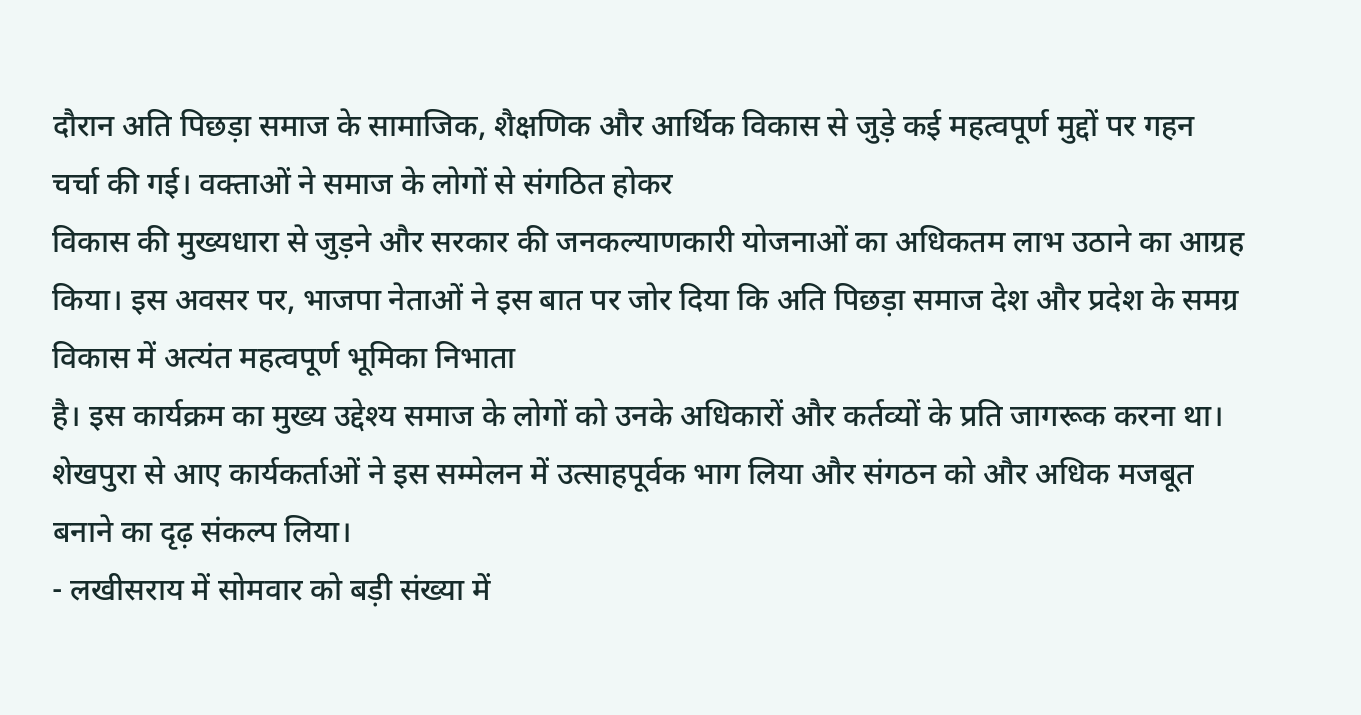दौरान अति पिछड़ा समाज के सामाजिक, शैक्षणिक और आर्थिक विकास से जुड़े कई महत्वपूर्ण मुद्दों पर गहन चर्चा की गई। वक्ताओं ने समाज के लोगों से संगठित होकर
विकास की मुख्यधारा से जुड़ने और सरकार की जनकल्याणकारी योजनाओं का अधिकतम लाभ उठाने का आग्रह किया। इस अवसर पर, भाजपा नेताओं ने इस बात पर जोर दिया कि अति पिछड़ा समाज देश और प्रदेश के समग्र विकास में अत्यंत महत्वपूर्ण भूमिका निभाता
है। इस कार्यक्रम का मुख्य उद्देश्य समाज के लोगों को उनके अधिकारों और कर्तव्यों के प्रति जागरूक करना था। शेखपुरा से आए कार्यकर्ताओं ने इस सम्मेलन में उत्साहपूर्वक भाग लिया और संगठन को और अधिक मजबूत बनाने का दृढ़ संकल्प लिया।
- लखीसराय में सोमवार को बड़ी संख्या में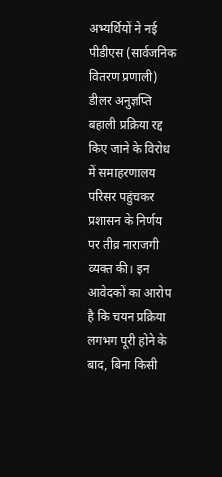अभ्यर्थियों ने नई पीडीएस (सार्वजनिक वितरण प्रणाली) डीलर अनुज्ञप्ति बहाली प्रक्रिया रद्द किए जाने के विरोध में समाहरणालय परिसर पहुंचकर प्रशासन के निर्णय पर तीव्र नाराजगी व्यक्त की। इन आवेदकों का आरोप है कि चयन प्रक्रिया लगभग पूरी होने के बाद, बिना किसी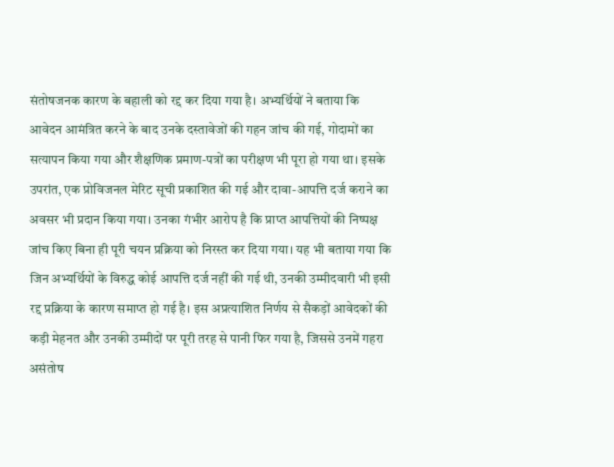संतोषजनक कारण के बहाली को रद्द कर दिया गया है। अभ्यर्थियों ने बताया कि आवेदन आमंत्रित करने के बाद उनके दस्तावेजों की गहन जांच की गई, गोदामों का सत्यापन किया गया और शैक्षणिक प्रमाण-पत्रों का परीक्षण भी पूरा हो गया था। इसके उपरांत, एक प्रोविजनल मेरिट सूची प्रकाशित की गई और दावा-आपत्ति दर्ज कराने का अवसर भी प्रदान किया गया। उनका गंभीर आरोप है कि प्राप्त आपत्तियों की निष्पक्ष जांच किए बिना ही पूरी चयन प्रक्रिया को निरस्त कर दिया गया। यह भी बताया गया कि जिन अभ्यर्थियों के विरुद्ध कोई आपत्ति दर्ज नहीं की गई थी, उनकी उम्मीदवारी भी इसी रद्द प्रक्रिया के कारण समाप्त हो गई है। इस अप्रत्याशित निर्णय से सैकड़ों आवेदकों की कड़ी मेहनत और उनकी उम्मीदों पर पूरी तरह से पानी फिर गया है, जिससे उनमें गहरा असंतोष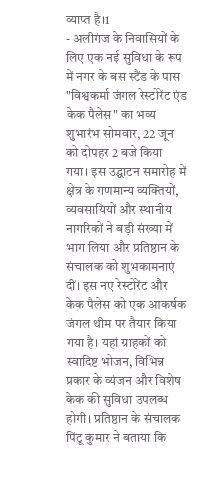व्याप्त है।1
- अलीगंज के निवासियों के लिए एक नई सुविधा के रूप में नगर के बस स्टैंड के पास "विश्वकर्मा जंगल रेस्टोरेंट एंड केक पैलेस" का भव्य शुभारंभ सोमवार, 22 जून को दोपहर 2 बजे किया गया। इस उद्घाटन समारोह में क्षेत्र के गणमान्य व्यक्तियों, व्यवसायियों और स्थानीय नागरिकों ने बड़ी संख्या में भाग लिया और प्रतिष्ठान के संचालक को शुभकामनाएं दीं। इस नए रेस्टोरेंट और केक पैलेस को एक आकर्षक जंगल थीम पर तैयार किया गया है। यहां ग्राहकों को स्वादिष्ट भोजन, विभिन्न प्रकार के व्यंजन और विशेष केक की सुविधा उपलब्ध होगी। प्रतिष्ठान के संचालक पिंटू कुमार ने बताया कि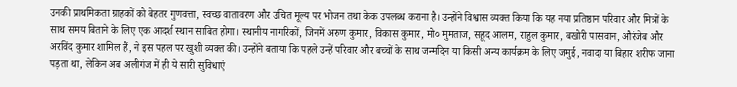उनकी प्राथमिकता ग्राहकों को बेहतर गुणवत्ता, स्वच्छ वातावरण और उचित मूल्य पर भोजन तथा केक उपलब्ध कराना है। उन्होंने विश्वास व्यक्त किया कि यह नया प्रतिष्ठान परिवार और मित्रों के साथ समय बिताने के लिए एक आदर्श स्थान साबित होगा। स्थानीय नागरिकों, जिनमें अरुण कुमार, विकास कुमार, मो० मुमताज, सहूद आलम, राहुल कुमार, बखोरी पासवान, औरंजेब और अरविंद कुमार शामिल हैं, ने इस पहल पर खुशी व्यक्त की। उन्होंने बताया कि पहले उन्हें परिवार और बच्चों के साथ जन्मदिन या किसी अन्य कार्यक्रम के लिए जमुई, नवादा या बिहार शरीफ जाना पड़ता था, लेकिन अब अलीगंज में ही ये सारी सुविधाएं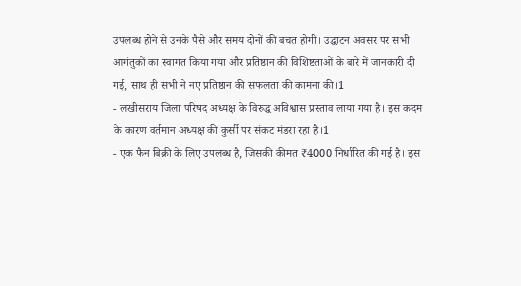उपलब्ध होने से उनके पैसे और समय दोनों की बचत होगी। उद्घाटन अवसर पर सभी आगंतुकों का स्वागत किया गया और प्रतिष्ठान की विशिष्टताओं के बारे में जानकारी दी गई, साथ ही सभी ने नए प्रतिष्ठान की सफलता की कामना की।1
- लखीसराय जिला परिषद अध्यक्ष के विरुद्ध अविश्वास प्रस्ताव लाया गया है। इस कदम के कारण वर्तमान अध्यक्ष की कुर्सी पर संकट मंडरा रहा है।1
- एक फैन बिक्री के लिए उपलब्ध है, जिसकी कीमत ₹4000 निर्धारित की गई है। इस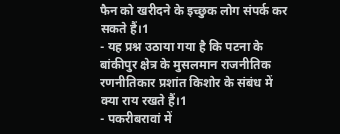फैन को खरीदने के इच्छुक लोग संपर्क कर सकते हैं।1
- यह प्रश्न उठाया गया है कि पटना के बांकीपुर क्षेत्र के मुसलमान राजनीतिक रणनीतिकार प्रशांत किशोर के संबंध में क्या राय रखते हैं।1
- पकरीबरावां में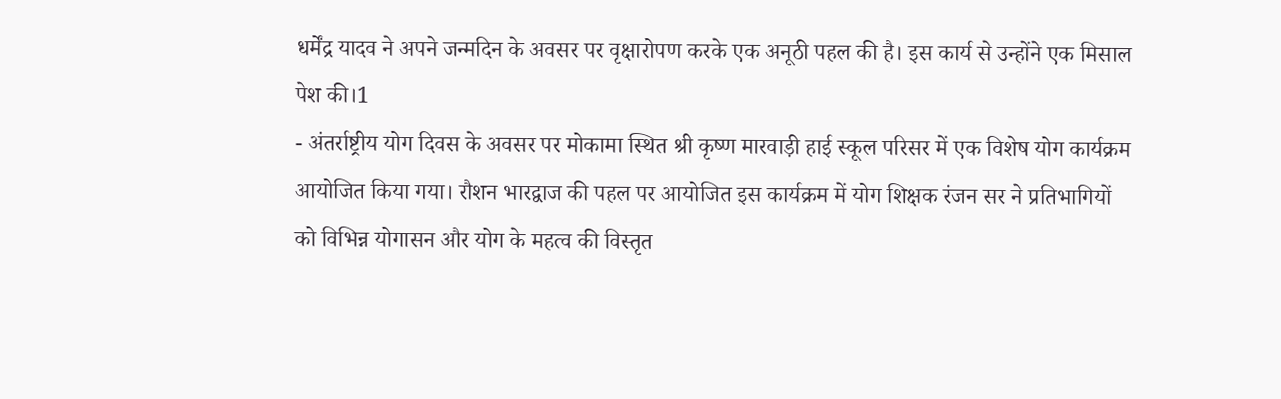धर्मेंद्र यादव ने अपने जन्मदिन के अवसर पर वृक्षारोपण करके एक अनूठी पहल की है। इस कार्य से उन्होंने एक मिसाल पेश की।1
- अंतर्राष्ट्रीय योग दिवस के अवसर पर मोकामा स्थित श्री कृष्ण मारवाड़ी हाई स्कूल परिसर में एक विशेष योग कार्यक्रम आयोजित किया गया। रौशन भारद्वाज की पहल पर आयोजित इस कार्यक्रम में योग शिक्षक रंजन सर ने प्रतिभागियों को विभिन्न योगासन और योग के महत्व की विस्तृत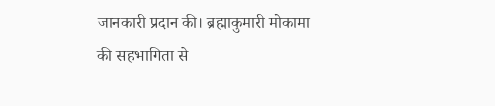जानकारी प्रदान की। ब्रह्माकुमारी मोकामा की सहभागिता से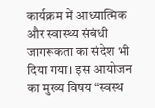कार्यक्रम में आध्यात्मिक और स्वास्थ्य संबंधी जागरूकता का संदेश भी दिया गया। इस आयोजन का मुख्य विषय “स्वस्थ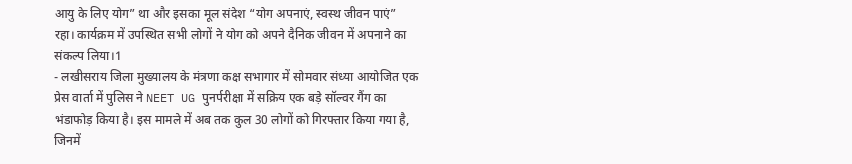आयु के लिए योग” था और इसका मूल संदेश “योग अपनाएं, स्वस्थ जीवन पाएं” रहा। कार्यक्रम में उपस्थित सभी लोगों ने योग को अपने दैनिक जीवन में अपनाने का संकल्प लिया।1
- लखीसराय जिला मुख्यालय के मंत्रणा कक्ष सभागार में सोमवार संध्या आयोजित एक प्रेस वार्ता में पुलिस ने NEET UG पुनर्परीक्षा में सक्रिय एक बड़े सॉल्वर गैंग का भंडाफोड़ किया है। इस मामले में अब तक कुल 30 लोगों को गिरफ्तार किया गया है, जिनमें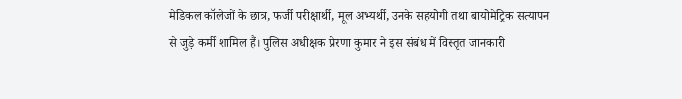मेडिकल कॉलेजों के छात्र, फर्जी परीक्षार्थी, मूल अभ्यर्थी, उनके सहयोगी तथा बायोमेट्रिक सत्यापन से जुड़े कर्मी शामिल हैं। पुलिस अधीक्षक प्रेरणा कुमार ने इस संबंध में विस्तृत जानकारी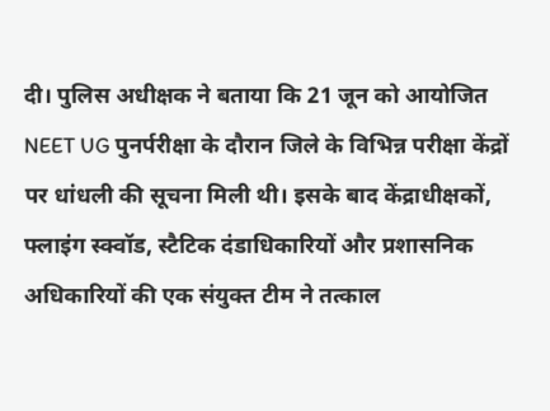दी। पुलिस अधीक्षक ने बताया कि 21 जून को आयोजित NEET UG पुनर्परीक्षा के दौरान जिले के विभिन्न परीक्षा केंद्रों पर धांधली की सूचना मिली थी। इसके बाद केंद्राधीक्षकों, फ्लाइंग स्क्वॉड, स्टैटिक दंडाधिकारियों और प्रशासनिक अधिकारियों की एक संयुक्त टीम ने तत्काल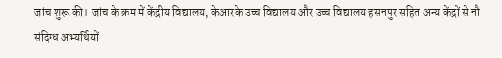जांच शुरू की। जांच के क्रम में केंद्रीय विद्यालय, केआरके उच्च विद्यालय और उच्च विद्यालय हसनपुर सहित अन्य केंद्रों से नौ संदिग्ध अभ्यर्थियों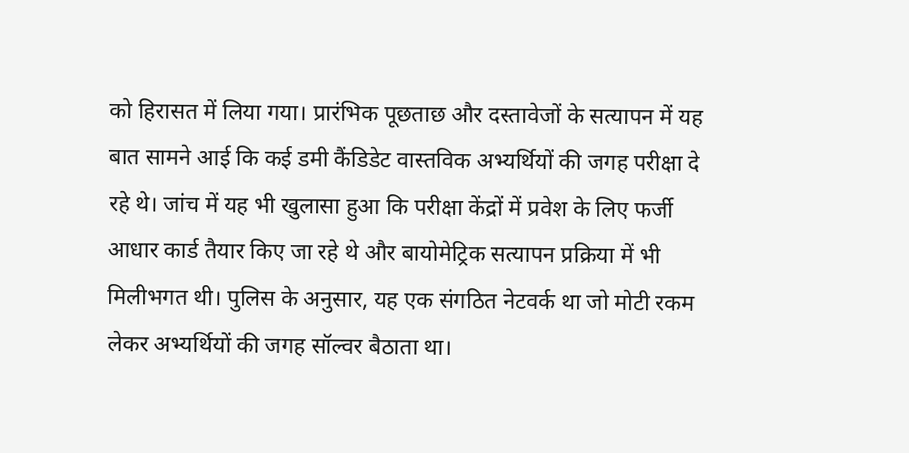को हिरासत में लिया गया। प्रारंभिक पूछताछ और दस्तावेजों के सत्यापन में यह बात सामने आई कि कई डमी कैंडिडेट वास्तविक अभ्यर्थियों की जगह परीक्षा दे रहे थे। जांच में यह भी खुलासा हुआ कि परीक्षा केंद्रों में प्रवेश के लिए फर्जी आधार कार्ड तैयार किए जा रहे थे और बायोमेट्रिक सत्यापन प्रक्रिया में भी मिलीभगत थी। पुलिस के अनुसार, यह एक संगठित नेटवर्क था जो मोटी रकम लेकर अभ्यर्थियों की जगह सॉल्वर बैठाता था।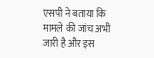एसपी ने बताया कि मामले की जांच अभी जारी है और इस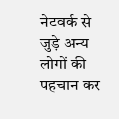नेटवर्क से जुड़े अन्य लोगों की पहचान कर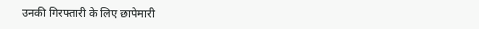उनकी गिरफ्तारी के लिए छापेमारी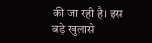की जा रही है। इस बड़े खुलासे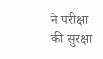ने परीक्षा की सुरक्षा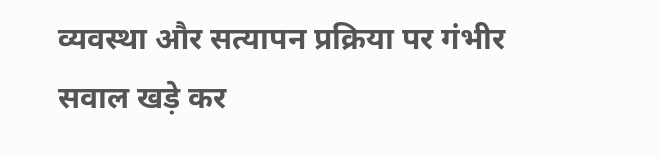व्यवस्था और सत्यापन प्रक्रिया पर गंभीर सवाल खड़े कर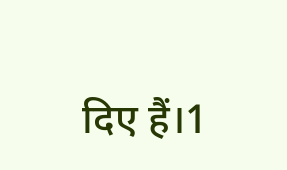दिए हैं।1